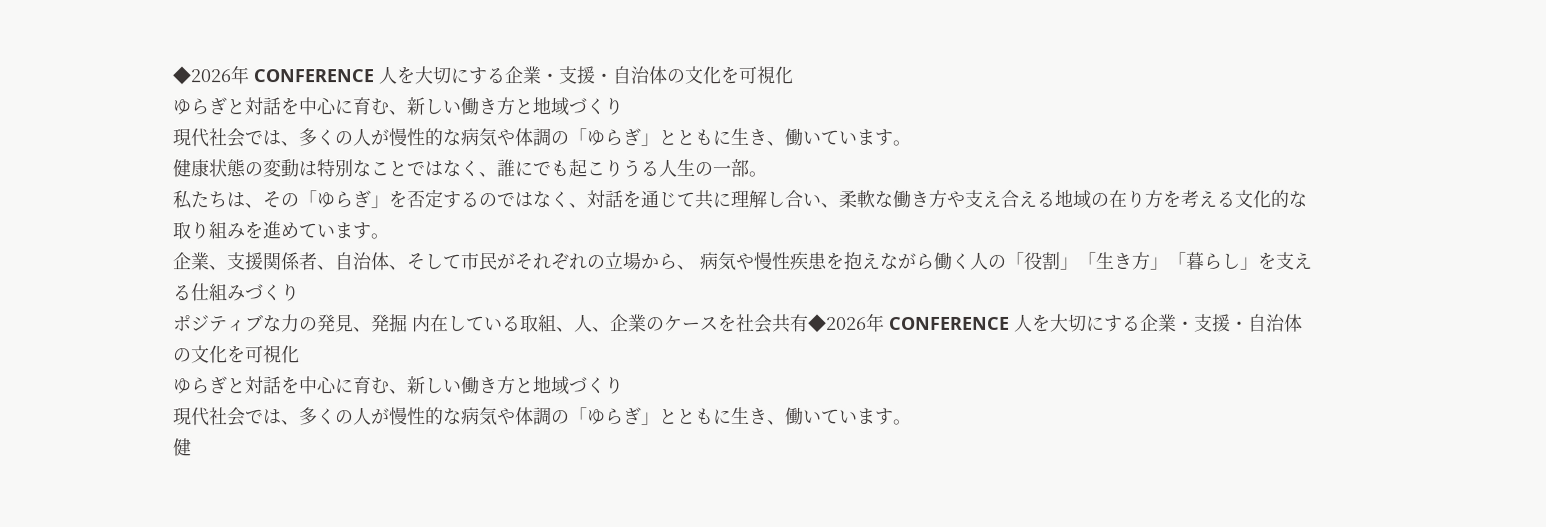◆2026年 CONFERENCE 人を大切にする企業・支援・自治体の文化を可視化
ゆらぎと対話を中心に育む、新しい働き方と地域づくり
現代社会では、多くの人が慢性的な病気や体調の「ゆらぎ」とともに生き、働いています。
健康状態の変動は特別なことではなく、誰にでも起こりうる人生の一部。
私たちは、その「ゆらぎ」を否定するのではなく、対話を通じて共に理解し合い、柔軟な働き方や支え合える地域の在り方を考える文化的な取り組みを進めています。
企業、支援関係者、自治体、そして市民がそれぞれの立場から、 病気や慢性疾患を抱えながら働く人の「役割」「生き方」「暮らし」を支える仕組みづくり
ポジティブな力の発見、発掘 内在している取組、人、企業のケースを社会共有◆2026年 CONFERENCE 人を大切にする企業・支援・自治体の文化を可視化
ゆらぎと対話を中心に育む、新しい働き方と地域づくり
現代社会では、多くの人が慢性的な病気や体調の「ゆらぎ」とともに生き、働いています。
健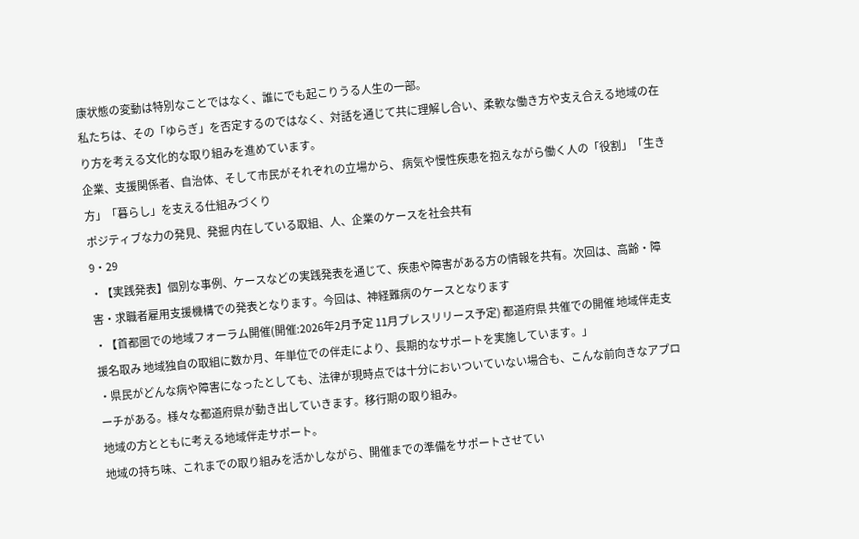康状態の変動は特別なことではなく、誰にでも起こりうる人生の一部。
私たちは、その「ゆらぎ」を否定するのではなく、対話を通じて共に理解し合い、柔軟な働き方や支え合える地域の在り方を考える文化的な取り組みを進めています。
企業、支援関係者、自治体、そして市民がそれぞれの立場から、 病気や慢性疾患を抱えながら働く人の「役割」「生き方」「暮らし」を支える仕組みづくり
ポジティブな力の発見、発掘 内在している取組、人、企業のケースを社会共有
9・29
・【実践発表】個別な事例、ケースなどの実践発表を通じて、疾患や障害がある方の情報を共有。次回は、高齢・障害・求職者雇用支援機構での発表となります。今回は、神経難病のケースとなります
・【首都圏での地域フォーラム開催(開催:2026年2月予定 11月プレスリリース予定) 都道府県 共催での開催 地域伴走支援名取み 地域独自の取組に数か月、年単位での伴走により、長期的なサポートを実施しています。」
・県民がどんな病や障害になったとしても、法律が現時点では十分においついていない場合も、こんな前向きなアプローチがある。様々な都道府県が動き出していきます。移行期の取り組み。
地域の方とともに考える地域伴走サポート。
地域の持ち味、これまでの取り組みを活かしながら、開催までの準備をサポートさせてい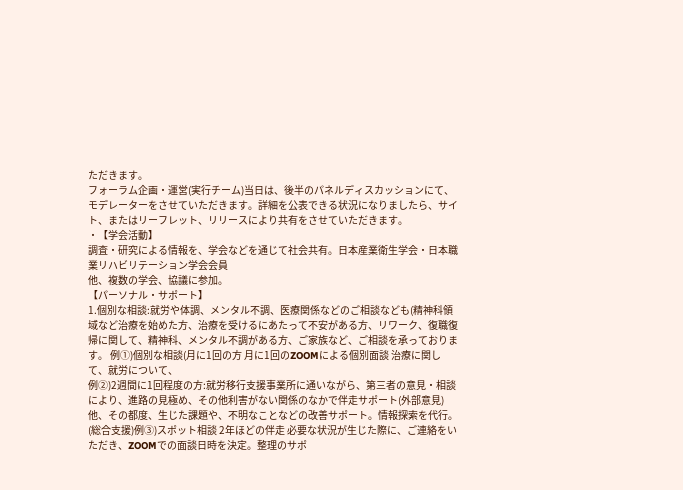ただきます。
フォーラム企画・運営(実行チーム)当日は、後半のパネルディスカッションにて、モデレーターをさせていただきます。詳細を公表できる状況になりましたら、サイト、またはリーフレット、リリースにより共有をさせていただきます。
・【学会活動】
調査・研究による情報を、学会などを通じて社会共有。日本産業衛生学会・日本職業リハビリテーション学会会員
他、複数の学会、協議に参加。
【パーソナル・サポート】
1.個別な相談:就労や体調、メンタル不調、医療関係などのご相談なども(精神科領域など治療を始めた方、治療を受けるにあたって不安がある方、リワーク、復職復帰に関して、精神科、メンタル不調がある方、ご家族など、ご相談を承っております。 例①)個別な相談(月に1回の方 月に1回のZOOMによる個別面談 治療に関して、就労について、
例②)2週間に1回程度の方:就労移行支援事業所に通いながら、第三者の意見・相談により、進路の見極め、その他利害がない関係のなかで伴走サポート(外部意見)他、その都度、生じた課題や、不明なことなどの改善サポート。情報探索を代行。(総合支援)例③)スポット相談 2年ほどの伴走 必要な状況が生じた際に、ご連絡をいただき、ZOOMでの面談日時を決定。整理のサポ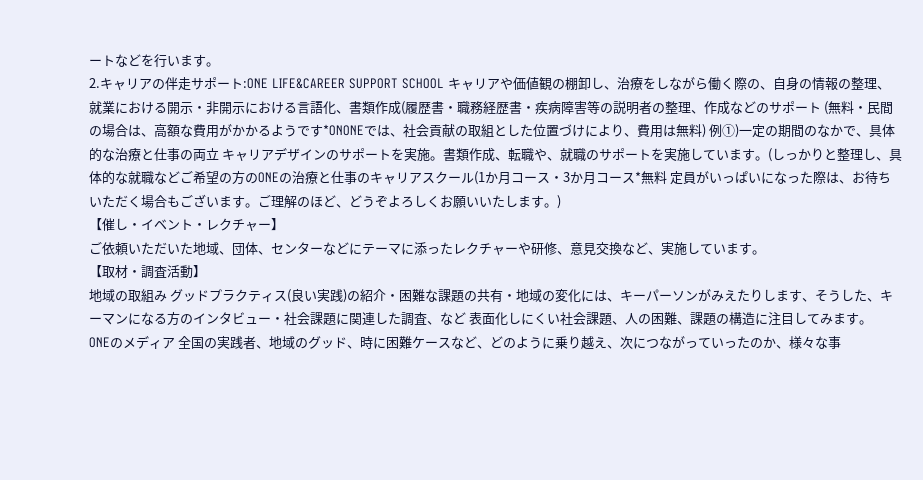ートなどを行います。
2.キャリアの伴走サポート:ONE LIFE&CAREER SUPPORT SCHOOL キャリアや価値観の棚卸し、治療をしながら働く際の、自身の情報の整理、就業における開示・非開示における言語化、書類作成(履歴書・職務経歴書・疾病障害等の説明者の整理、作成などのサポート (無料・民間の場合は、高額な費用がかかるようです*ONONEでは、社会貢献の取組とした位置づけにより、費用は無料) 例①)一定の期間のなかで、具体的な治療と仕事の両立 キャリアデザインのサポートを実施。書類作成、転職や、就職のサポートを実施しています。(しっかりと整理し、具体的な就職などご希望の方のONEの治療と仕事のキャリアスクール(1か月コース・3か月コース*無料 定員がいっぱいになった際は、お待ちいただく場合もございます。ご理解のほど、どうぞよろしくお願いいたします。)
【催し・イベント・レクチャー】
ご依頼いただいた地域、団体、センターなどにテーマに添ったレクチャーや研修、意見交換など、実施しています。
【取材・調査活動】
地域の取組み グッドプラクティス(良い実践)の紹介・困難な課題の共有・地域の変化には、キーパーソンがみえたりします、そうした、キーマンになる方のインタビュー・社会課題に関連した調査、など 表面化しにくい社会課題、人の困難、課題の構造に注目してみます。
ONEのメディア 全国の実践者、地域のグッド、時に困難ケースなど、どのように乗り越え、次につながっていったのか、様々な事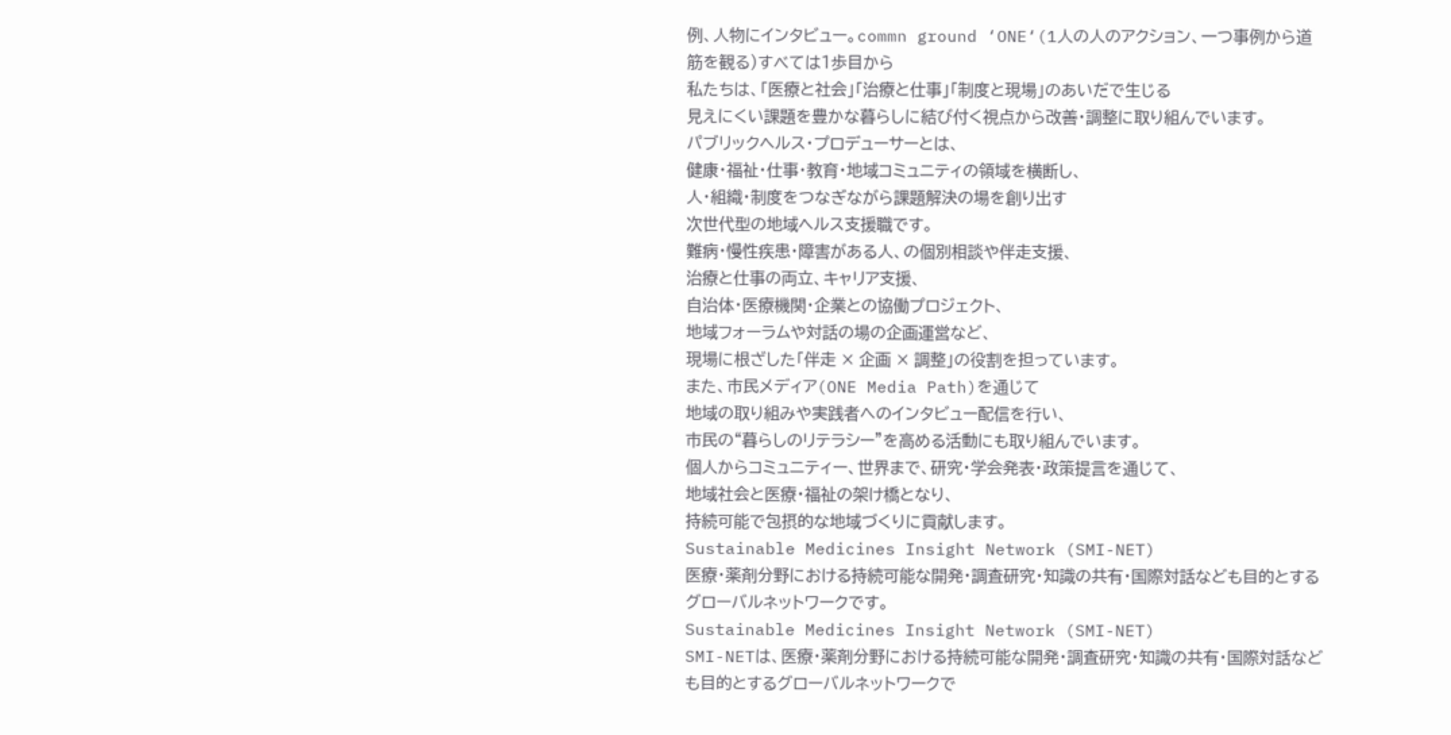例、人物にインタビュー。commn ground ‘ONE‘(1人の人のアクション、一つ事例から道筋を観る)すべては1歩目から
私たちは、「医療と社会」「治療と仕事」「制度と現場」のあいだで生じる
見えにくい課題を豊かな暮らしに結び付く視点から改善・調整に取り組んでいます。
パブリックヘルス・プロデューサーとは、
健康・福祉・仕事・教育・地域コミュニティの領域を横断し、
人・組織・制度をつなぎながら課題解決の場を創り出す
次世代型の地域ヘルス支援職です。
難病・慢性疾患・障害がある人、の個別相談や伴走支援、
治療と仕事の両立、キャリア支援、
自治体・医療機関・企業との協働プロジェクト、
地域フォーラムや対話の場の企画運営など、
現場に根ざした「伴走 × 企画 × 調整」の役割を担っています。
また、市民メディア(ONE Media Path)を通じて
地域の取り組みや実践者へのインタビュー配信を行い、
市民の“暮らしのリテラシー”を高める活動にも取り組んでいます。
個人からコミュニティー、世界まで、研究・学会発表・政策提言を通じて、
地域社会と医療・福祉の架け橋となり、
持続可能で包摂的な地域づくりに貢献します。
Sustainable Medicines Insight Network (SMI-NET)
医療・薬剤分野における持続可能な開発・調査研究・知識の共有・国際対話なども目的とするグローバルネットワークです。
Sustainable Medicines Insight Network (SMI-NET)
SMI-NETは、医療・薬剤分野における持続可能な開発・調査研究・知識の共有・国際対話なども目的とするグローバルネットワークで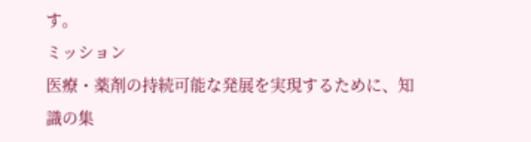す。
ミッション
医療・薬剤の持続可能な発展を実現するために、知識の集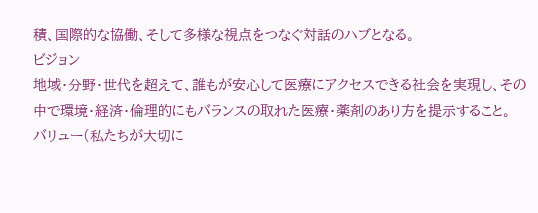積、国際的な協働、そして多様な視点をつなぐ対話のハブとなる。
ビジョン
地域・分野・世代を超えて、誰もが安心して医療にアクセスできる社会を実現し、その中で環境・経済・倫理的にもバランスの取れた医療・薬剤のあり方を提示すること。
バリュー(私たちが大切に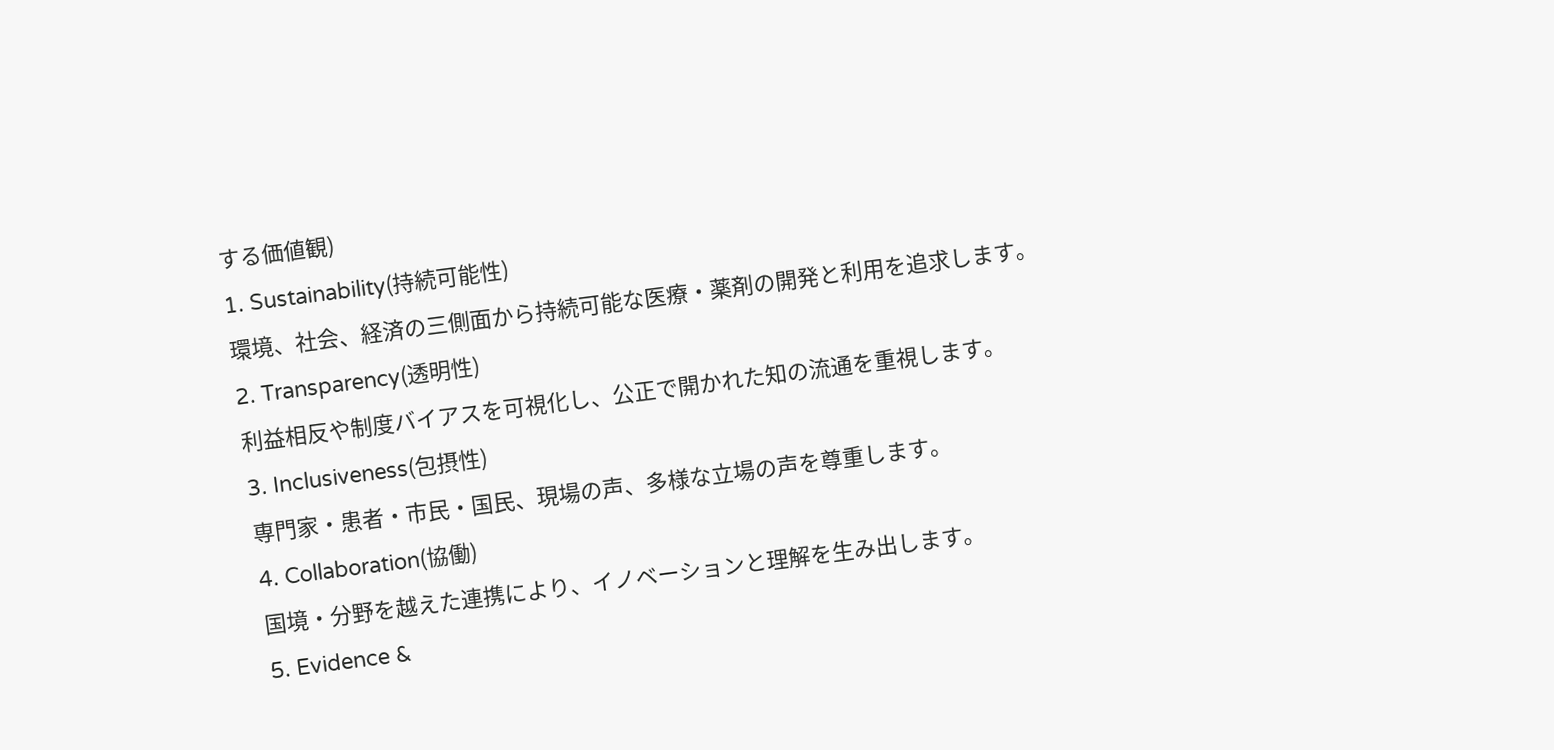する価値観)
1. Sustainability(持続可能性)
環境、社会、経済の三側面から持続可能な医療・薬剤の開発と利用を追求します。
2. Transparency(透明性)
利益相反や制度バイアスを可視化し、公正で開かれた知の流通を重視します。
3. Inclusiveness(包摂性)
専門家・患者・市民・国民、現場の声、多様な立場の声を尊重します。
4. Collaboration(協働)
国境・分野を越えた連携により、イノベーションと理解を生み出します。
5. Evidence &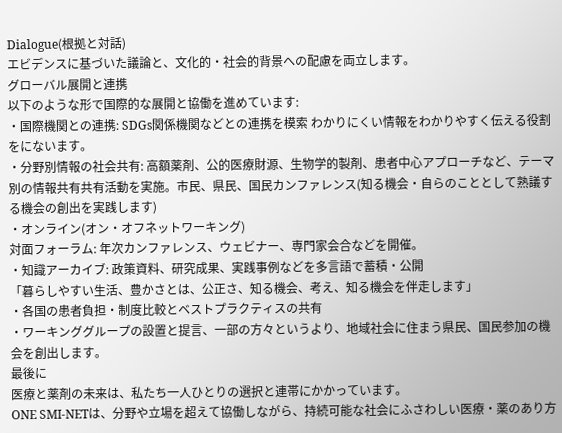Dialogue(根拠と対話)
エビデンスに基づいた議論と、文化的・社会的背景への配慮を両立します。
グローバル展開と連携
以下のような形で国際的な展開と協働を進めています:
・国際機関との連携: SDGs関係機関などとの連携を模索 わかりにくい情報をわかりやすく伝える役割をにないます。
・分野別情報の社会共有: 高額薬剤、公的医療財源、生物学的製剤、患者中心アプローチなど、テーマ別の情報共有共有活動を実施。市民、県民、国民カンファレンス(知る機会・自らのこととして熟議する機会の創出を実践します)
・オンライン(オン・オフネットワーキング)
対面フォーラム: 年次カンファレンス、ウェビナー、専門家会合などを開催。
・知識アーカイブ: 政策資料、研究成果、実践事例などを多言語で蓄積・公開
「暮らしやすい生活、豊かさとは、公正さ、知る機会、考え、知る機会を伴走します」
・各国の患者負担・制度比較とベストプラクティスの共有
・ワーキンググループの設置と提言、一部の方々というより、地域社会に住まう県民、国民参加の機会を創出します。
最後に
医療と薬剤の未来は、私たち一人ひとりの選択と連帯にかかっています。
ONE SMI-NETは、分野や立場を超えて協働しながら、持続可能な社会にふさわしい医療・薬のあり方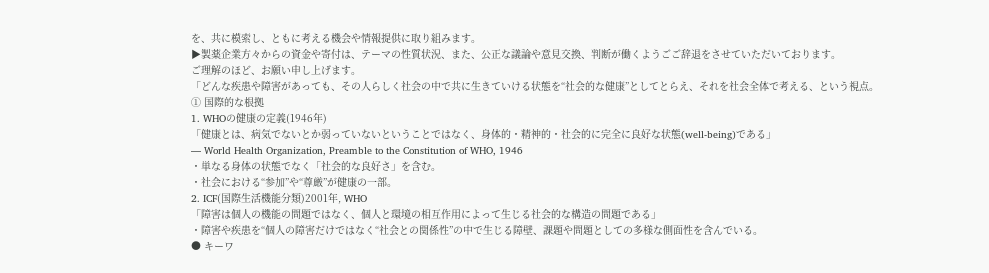を、共に模索し、ともに考える機会や情報提供に取り組みます。
▶製薬企業方々からの資金や寄付は、テーマの性質状況、また、公正な議論や意見交換、判断が働くようごご辞退をさせていただいております。
ご理解のほど、お願い申し上げます。
「どんな疾患や障害があっても、その人らしく社会の中で共に生きていける状態を“社会的な健康”としてとらえ、それを社会全体で考える、という視点。
① 国際的な根拠
1. WHOの健康の定義(1946年)
「健康とは、病気でないとか弱っていないということではなく、身体的・精神的・社会的に完全に良好な状態(well-being)である」
— World Health Organization, Preamble to the Constitution of WHO, 1946
・単なる身体の状態でなく「社会的な良好さ」を含む。
・社会における“参加”や“尊厳”が健康の一部。
2. ICF(国際生活機能分類)2001年, WHO
「障害は個人の機能の問題ではなく、個人と環境の相互作用によって生じる社会的な構造の問題である」
・障害や疾患を“個人の障害だけではなく“社会との関係性”の中で生じる障壁、課題や問題としての多様な側面性を含んでいる。
● キーワ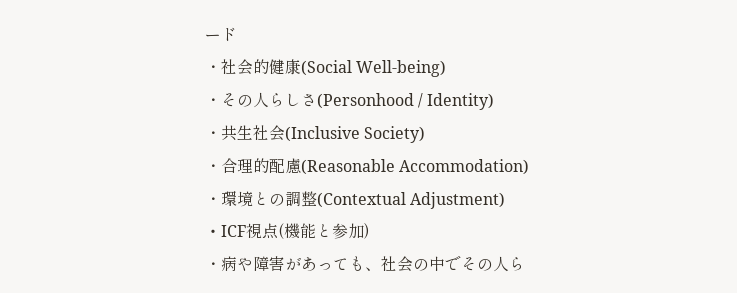ード
・社会的健康(Social Well-being)
・その人らしさ(Personhood / Identity)
・共生社会(Inclusive Society)
・合理的配慮(Reasonable Accommodation)
・環境との調整(Contextual Adjustment)
・ICF視点(機能と参加)
・病や障害があっても、社会の中でその人ら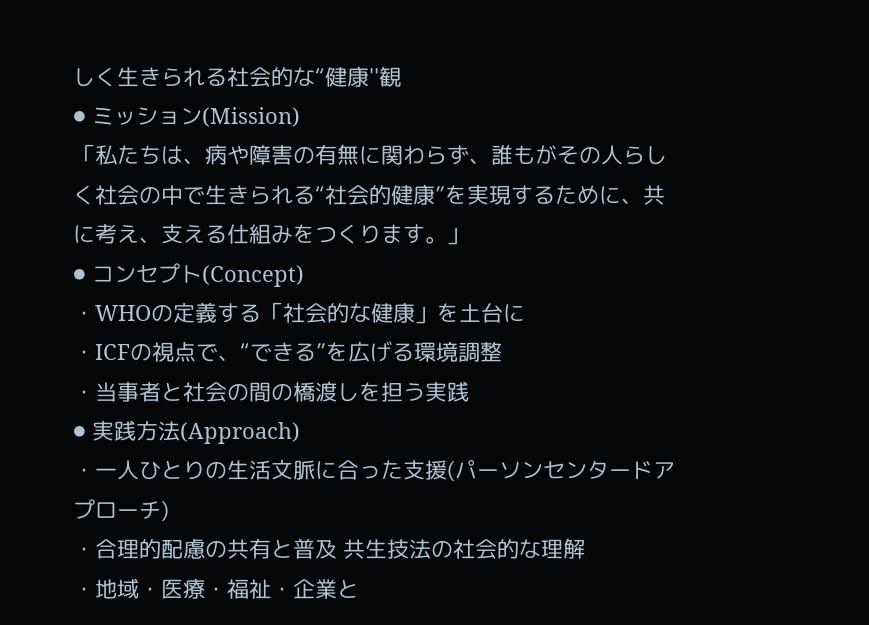しく生きられる社会的な“健康''観
⚫ ミッション(Mission)
「私たちは、病や障害の有無に関わらず、誰もがその人らしく社会の中で生きられる“社会的健康”を実現するために、共に考え、支える仕組みをつくります。」
⚫ コンセプト(Concept)
・WHOの定義する「社会的な健康」を土台に
・ICFの視点で、“できる”を広げる環境調整
・当事者と社会の間の橋渡しを担う実践
⚫ 実践方法(Approach)
・一人ひとりの生活文脈に合った支援(パーソンセンタードアプローチ)
・合理的配慮の共有と普及 共生技法の社会的な理解
・地域・医療・福祉・企業と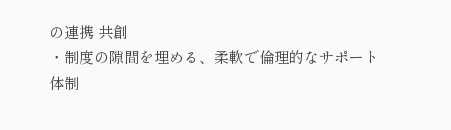の連携 共創
・制度の隙間を埋める、柔軟で倫理的なサポート体制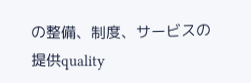の整備、制度、サービスの提供quality